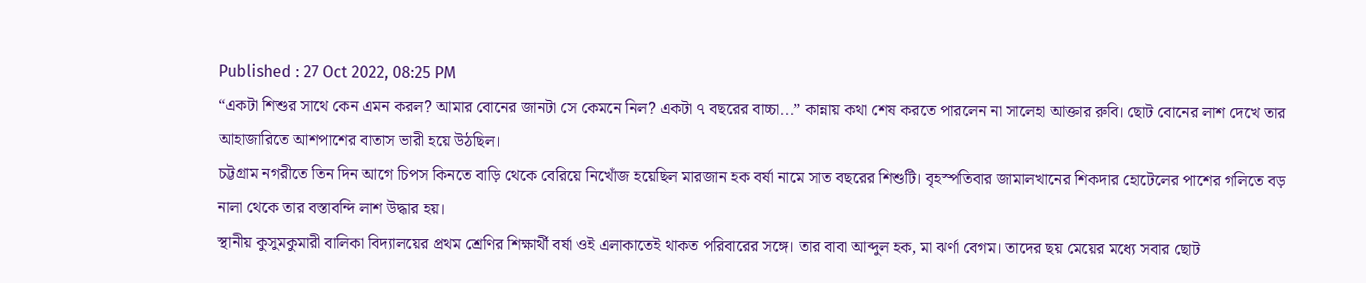Published : 27 Oct 2022, 08:25 PM
“একটা শিশুর সাথে কেন এমন করল? আমার বোনের জানটা সে কেমনে নিল? একটা ৭ বছরের বাচ্চা...” কান্নায় কথা শেষ করতে পারলেন না সালেহা আক্তার রুবি। ছোট বোনের লাশ দেখে তার আহাজারিতে আশপাশের বাতাস ভারী হয়ে উঠছিল।
চট্টগ্রাম নগরীতে তিন দিন আগে চিপস কিনতে বাড়ি থেকে বেরিয়ে নিখোঁজ হয়েছিল মারজান হক বর্ষা নামে সাত বছরের শিশুটি। বৃহস্পতিবার জামালখানের শিকদার হোটেলের পাশের গলিতে বড় নালা থেকে তার বস্তাবন্দি লাশ উদ্ধার হয়।
স্থানীয় কুসুমকুমারী বালিকা বিদ্যালয়ের প্রথম শ্রেণির শিক্ষার্থী বর্ষা ওই এলাকাতেই থাকত পরিবারের সঙ্গে। তার বাবা আব্দুল হক, মা ঝর্ণা বেগম। তাদের ছয় মেয়ের মধ্যে সবার ছোট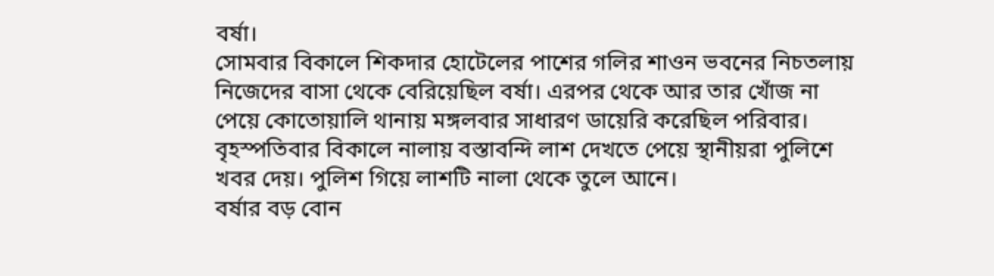বর্ষা।
সোমবার বিকালে শিকদার হোটেলের পাশের গলির শাওন ভবনের নিচতলায় নিজেদের বাসা থেকে বেরিয়েছিল বর্ষা। এরপর থেকে আর তার খোঁজ না পেয়ে কোতোয়ালি থানায় মঙ্গলবার সাধারণ ডায়েরি করেছিল পরিবার।
বৃহস্পতিবার বিকালে নালায় বস্তাবন্দি লাশ দেখতে পেয়ে স্থানীয়রা পুলিশে খবর দেয়। পুলিশ গিয়ে লাশটি নালা থেকে তুলে আনে।
বর্ষার বড় বোন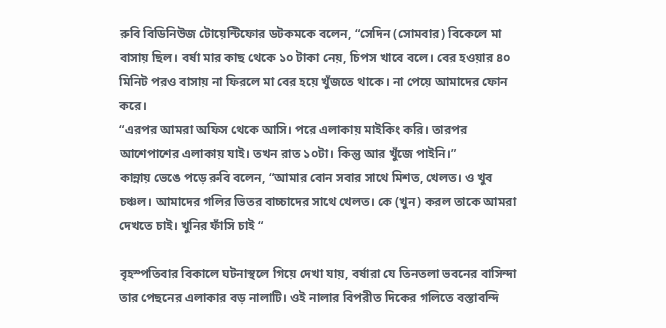রুবি বিডিনিউজ টোয়েন্টিফোর ডটকমকে বলেন, “সেদিন (সোমবার) বিকেলে মা বাসায় ছিল। বর্ষা মার কাছ থেকে ১০ টাকা নেয়, চিপস খাবে বলে। বের হওয়ার ৪০ মিনিট পরও বাসায় না ফিরলে মা বের হয়ে খুঁজতে থাকে। না পেয়ে আমাদের ফোন করে।
“এরপর আমরা অফিস থেকে আসি। পরে এলাকায় মাইকিং করি। তারপর আশেপাশের এলাকায় যাই। তখন রাত ১০টা। কিন্তু আর খুঁজে পাইনি।”
কান্নায় ভেঙে পড়ে রুবি বলেন, “আমার বোন সবার সাথে মিশত, খেলত। ও খুব চঞ্চল। আমাদের গলির ভিতর বাচ্চাদের সাথে খেলত। কে (খুন) করল তাকে আমরা দেখতে চাই। খুনির ফাঁসি চাই “

বৃহস্পতিবার বিকালে ঘটনাস্থলে গিয়ে দেখা যায়, বর্ষারা যে তিনতলা ভবনের বাসিন্দা তার পেছনের এলাকার বড় নালাটি। ওই নালার বিপরীত দিকের গলিতে বস্তাবন্দি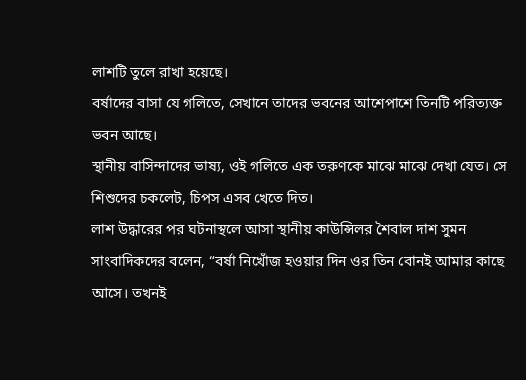লাশটি তুলে রাখা হয়েছে।
বর্ষাদের বাসা যে গলিতে, সেখানে তাদের ভবনের আশেপাশে তিনটি পরিত্যক্ত ভবন আছে।
স্থানীয় বাসিন্দাদের ভাষ্য, ওই গলিতে এক তরুণকে মাঝে মাঝে দেখা যেত। সে শিশুদের চকলেট, চিপস এসব খেতে দিত।
লাশ উদ্ধারের পর ঘটনাস্থলে আসা স্থানীয় কাউন্সিলর শৈবাল দাশ সুমন সাংবাদিকদের বলেন, “বর্ষা নিখোঁজ হওয়ার দিন ওর তিন বোনই আমার কাছে আসে। তখনই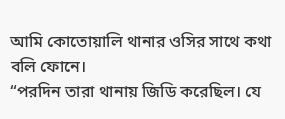আমি কোতোয়ালি থানার ওসির সাথে কথা বলি ফোনে।
“পরদিন তারা থানায় জিডি করেছিল। যে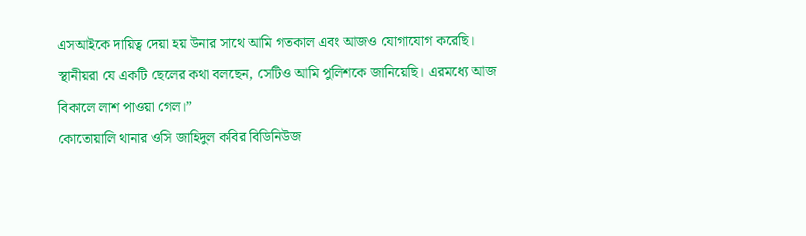এসআইকে দায়িত্ব দেয়া হয় উনার সাথে আমি গতকাল এবং আজও যোগাযোগ করেছি। স্থানীয়রা যে একটি ছেলের কথা বলছেন, সেটিও আমি পুলিশকে জানিয়েছি। এরমধ্যে আজ বিকালে লাশ পাওয়া গেল।”
কোতোয়ালি থানার ওসি জাহিদুল কবির বিডিনিউজ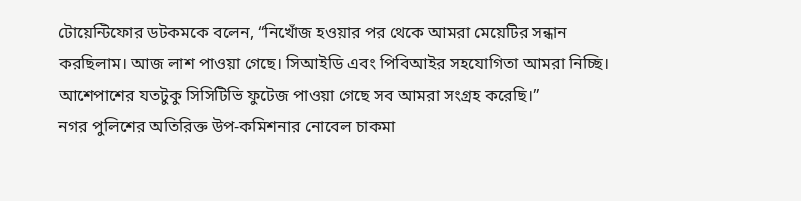টোয়েন্টিফোর ডটকমকে বলেন, “নিখোঁজ হওয়ার পর থেকে আমরা মেয়েটির সন্ধান করছিলাম। আজ লাশ পাওয়া গেছে। সিআইডি এবং পিবিআইর সহযোগিতা আমরা নিচ্ছি। আশেপাশের যতটুকু সিসিটিভি ফুটেজ পাওয়া গেছে সব আমরা সংগ্রহ করেছি।”
নগর পুলিশের অতিরিক্ত উপ-কমিশনার নোবেল চাকমা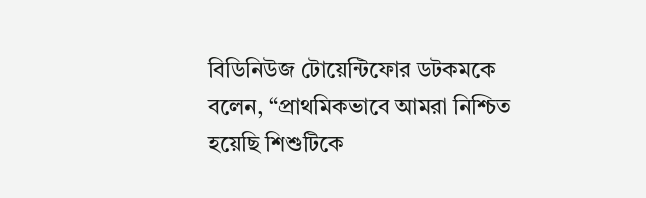বিডিনিউজ টোয়েন্টিফোর ডটকমকে বলেন, “প্রাথমিকভাবে আমরা নিশ্চিত হয়েছি শিশুটিকে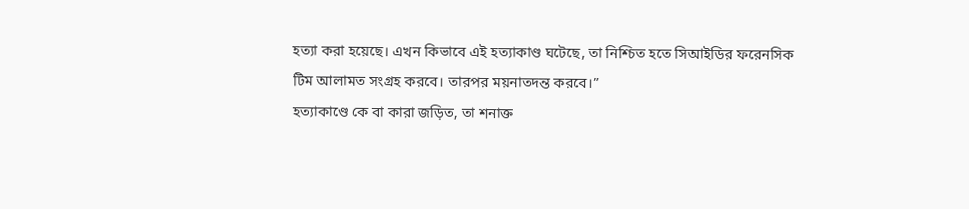হত্যা করা হয়েছে। এখন কিভাবে এই হত্যাকাণ্ড ঘটেছে, তা নিশ্চিত হতে সিআইডির ফরেনসিক টিম আলামত সংগ্রহ করবে। তারপর ময়নাতদন্ত করবে।”
হত্যাকাণ্ডে কে বা কারা জড়িত, তা শনাক্ত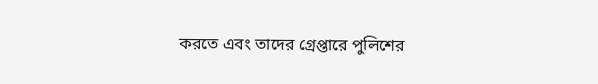করতে এবং তাদের গ্রেপ্তারে পুলিশের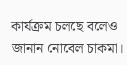কার্যক্রম চলছে বলেও জানান নোবেল চাকমা।